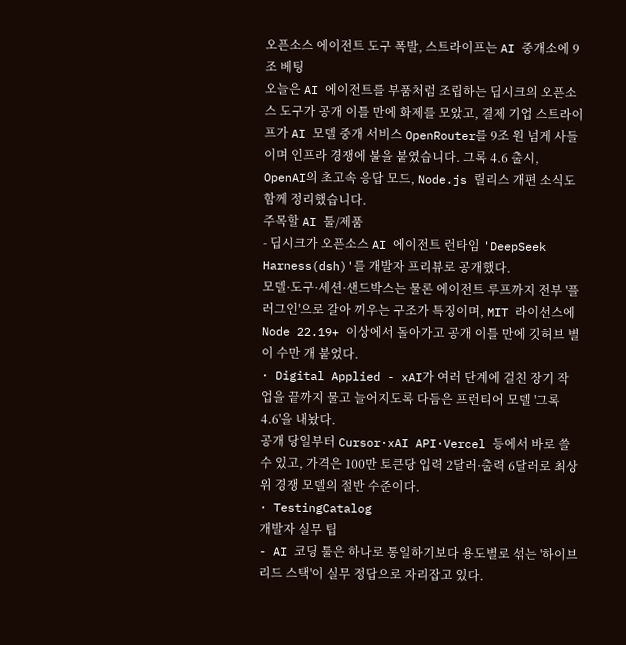오픈소스 에이전트 도구 폭발, 스트라이프는 AI 중개소에 9조 베팅
오늘은 AI 에이전트를 부품처럼 조립하는 딥시크의 오픈소스 도구가 공개 이틀 만에 화제를 모았고, 결제 기업 스트라이프가 AI 모델 중개 서비스 OpenRouter를 9조 원 넘게 사들이며 인프라 경쟁에 불을 붙였습니다. 그록 4.6 출시, OpenAI의 초고속 응답 모드, Node.js 릴리스 개편 소식도 함께 정리했습니다.
주목할 AI 툴/제품
- 딥시크가 오픈소스 AI 에이전트 런타임 'DeepSeek Harness(dsh)'를 개발자 프리뷰로 공개했다.
모델·도구·세션·샌드박스는 물론 에이전트 루프까지 전부 '플러그인'으로 갈아 끼우는 구조가 특징이며, MIT 라이선스에 Node 22.19+ 이상에서 돌아가고 공개 이틀 만에 깃허브 별이 수만 개 붙었다.
· Digital Applied - xAI가 여러 단계에 걸친 장기 작업을 끝까지 물고 늘어지도록 다듬은 프런티어 모델 '그록 4.6'을 내놨다.
공개 당일부터 Cursor·xAI API·Vercel 등에서 바로 쓸 수 있고, 가격은 100만 토큰당 입력 2달러·출력 6달러로 최상위 경쟁 모델의 절반 수준이다.
· TestingCatalog
개발자 실무 팁
- AI 코딩 툴은 하나로 통일하기보다 용도별로 섞는 '하이브리드 스택'이 실무 정답으로 자리잡고 있다.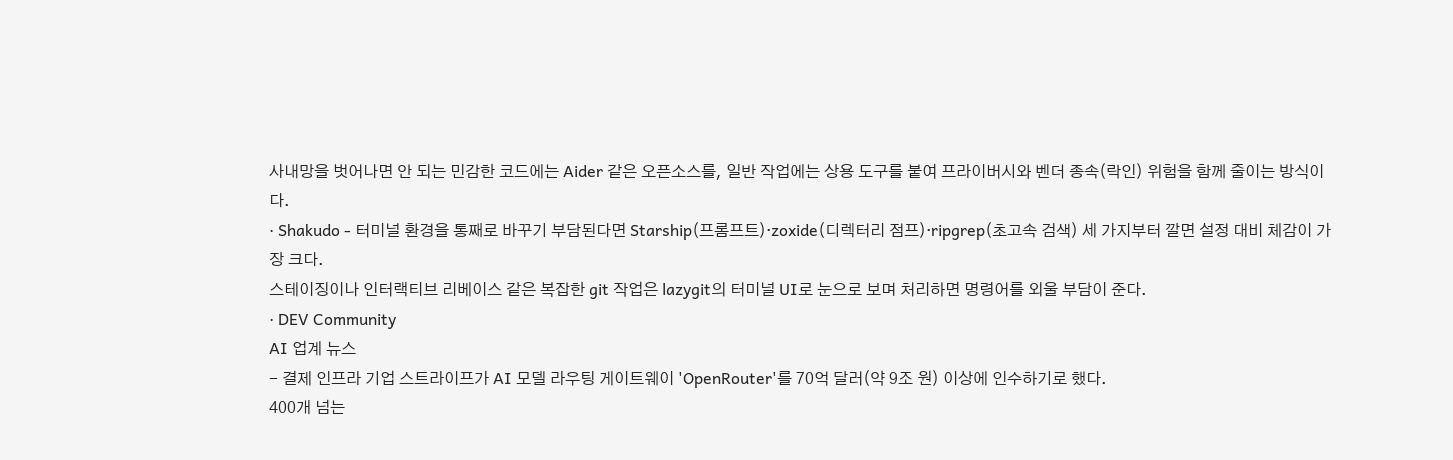사내망을 벗어나면 안 되는 민감한 코드에는 Aider 같은 오픈소스를, 일반 작업에는 상용 도구를 붙여 프라이버시와 벤더 종속(락인) 위험을 함께 줄이는 방식이다.
· Shakudo - 터미널 환경을 통째로 바꾸기 부담된다면 Starship(프롬프트)·zoxide(디렉터리 점프)·ripgrep(초고속 검색) 세 가지부터 깔면 설정 대비 체감이 가장 크다.
스테이징이나 인터랙티브 리베이스 같은 복잡한 git 작업은 lazygit의 터미널 UI로 눈으로 보며 처리하면 명령어를 외울 부담이 준다.
· DEV Community
AI 업계 뉴스
- 결제 인프라 기업 스트라이프가 AI 모델 라우팅 게이트웨이 'OpenRouter'를 70억 달러(약 9조 원) 이상에 인수하기로 했다.
400개 넘는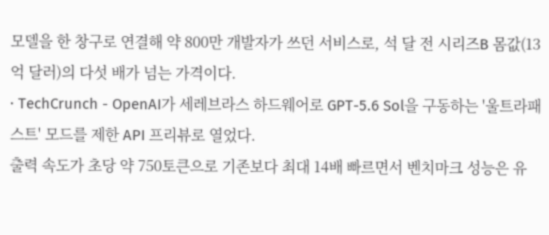모델을 한 창구로 연결해 약 800만 개발자가 쓰던 서비스로, 석 달 전 시리즈B 몸값(13억 달러)의 다섯 배가 넘는 가격이다.
· TechCrunch - OpenAI가 세레브라스 하드웨어로 GPT-5.6 Sol을 구동하는 '울트라패스트' 모드를 제한 API 프리뷰로 열었다.
출력 속도가 초당 약 750토큰으로 기존보다 최대 14배 빠르면서 벤치마크 성능은 유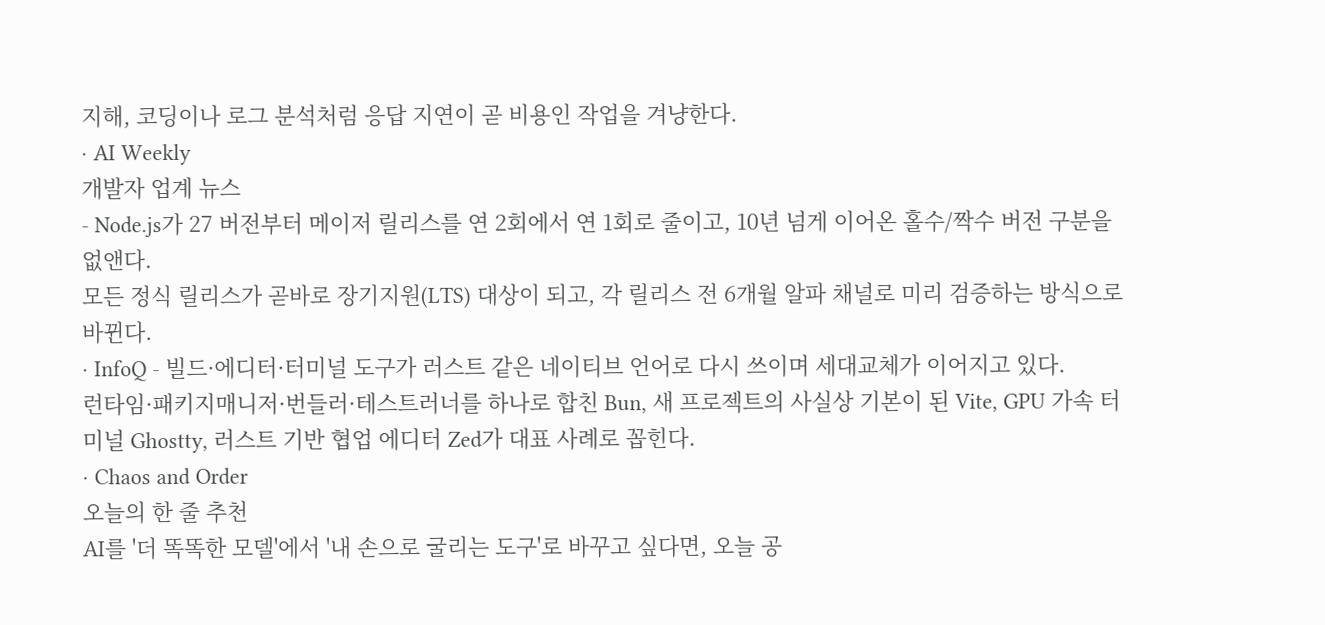지해, 코딩이나 로그 분석처럼 응답 지연이 곧 비용인 작업을 겨냥한다.
· AI Weekly
개발자 업계 뉴스
- Node.js가 27 버전부터 메이저 릴리스를 연 2회에서 연 1회로 줄이고, 10년 넘게 이어온 홀수/짝수 버전 구분을 없앤다.
모든 정식 릴리스가 곧바로 장기지원(LTS) 대상이 되고, 각 릴리스 전 6개월 알파 채널로 미리 검증하는 방식으로 바뀐다.
· InfoQ - 빌드·에디터·터미널 도구가 러스트 같은 네이티브 언어로 다시 쓰이며 세대교체가 이어지고 있다.
런타임·패키지매니저·번들러·테스트러너를 하나로 합친 Bun, 새 프로젝트의 사실상 기본이 된 Vite, GPU 가속 터미널 Ghostty, 러스트 기반 협업 에디터 Zed가 대표 사례로 꼽힌다.
· Chaos and Order
오늘의 한 줄 추천
AI를 '더 똑똑한 모델'에서 '내 손으로 굴리는 도구'로 바꾸고 싶다면, 오늘 공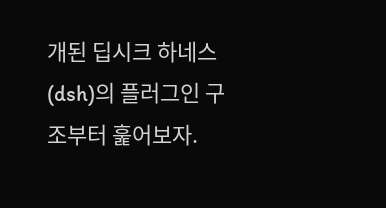개된 딥시크 하네스(dsh)의 플러그인 구조부터 훑어보자.